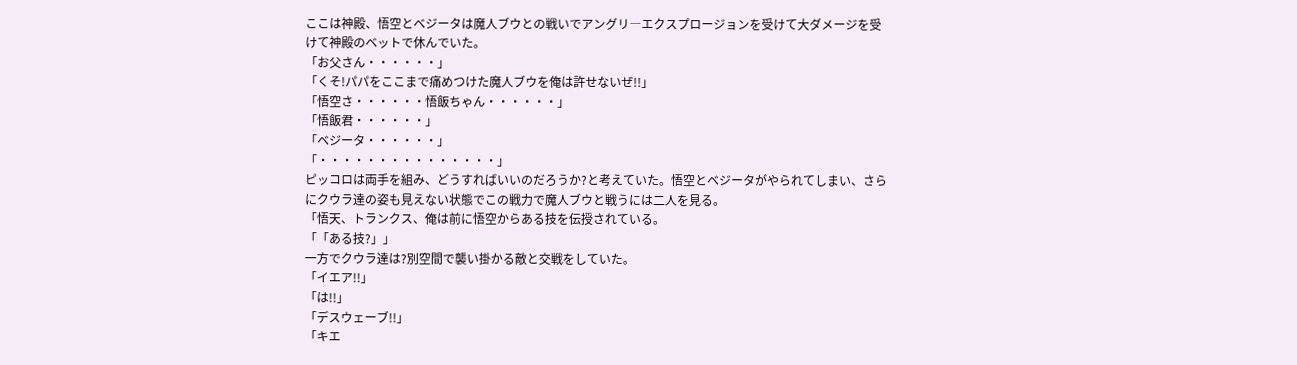ここは神殿、悟空とベジータは魔人ブウとの戦いでアングリ―エクスプロージョンを受けて大ダメージを受けて神殿のベットで休んでいた。
「お父さん・・・・・・」
「くそ!パパをここまで痛めつけた魔人ブウを俺は許せないぜ!!」
「悟空さ・・・・・・悟飯ちゃん・・・・・・」
「悟飯君・・・・・・」
「ベジータ・・・・・・」
「・・・・・・・・・・・・・・・」
ピッコロは両手を組み、どうすればいいのだろうか?と考えていた。悟空とベジータがやられてしまい、さらにクウラ達の姿も見えない状態でこの戦力で魔人ブウと戦うには二人を見る。
「悟天、トランクス、俺は前に悟空からある技を伝授されている。
「「ある技?」」
一方でクウラ達は?別空間で襲い掛かる敵と交戦をしていた。
「イエア!!」
「は!!」
「デスウェーブ!!」
「キエ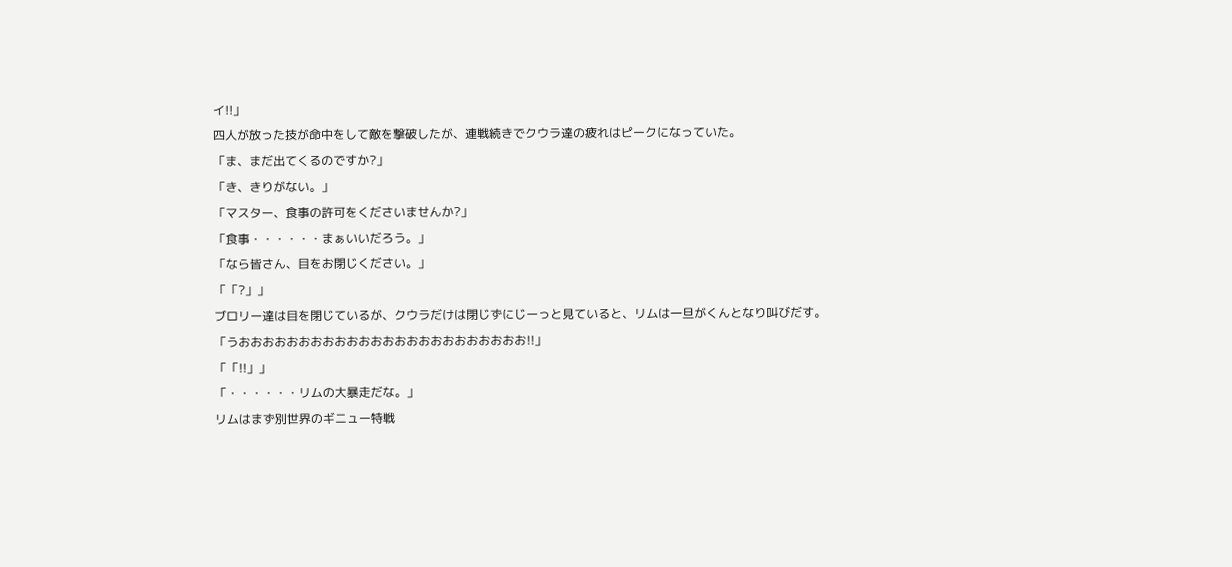イ!!」
四人が放った技が命中をして敵を撃破したが、連戦続きでクウラ達の疲れはピークになっていた。
「ま、まだ出てくるのですか?」
「き、きりがない。」
「マスター、食事の許可をくださいませんか?」
「食事・・・・・・まぁいいだろう。」
「なら皆さん、目をお閉じください。」
「「?」」
ブロリー達は目を閉じているが、クウラだけは閉じずにじーっと見ていると、リムは一旦がくんとなり叫びだす。
「うおおおおおおおおおおおおおおおおおおおおおおおお!!」
「「!!」」
「・・・・・・リムの大暴走だな。」
リムはまず別世界のギニュー特戦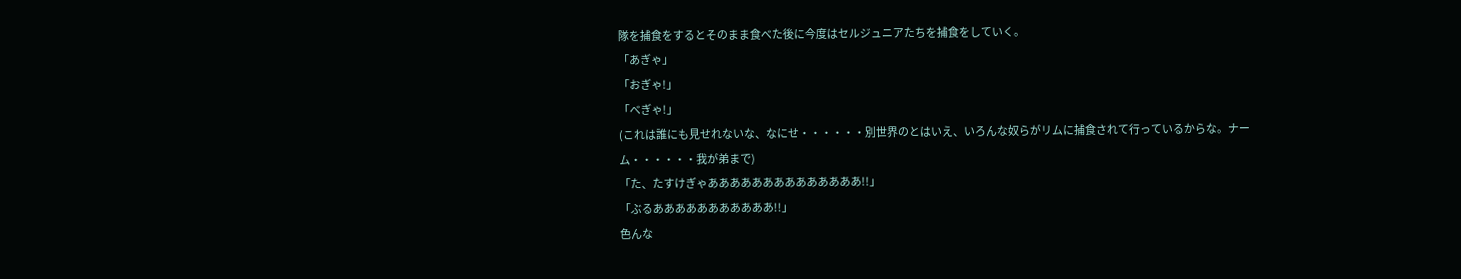隊を捕食をするとそのまま食べた後に今度はセルジュニアたちを捕食をしていく。
「あぎゃ」
「おぎゃ!」
「べぎゃ!」
(これは誰にも見せれないな、なにせ・・・・・・別世界のとはいえ、いろんな奴らがリムに捕食されて行っているからな。ナーム・・・・・・我が弟まで)
「た、たすけぎゃああああああああああああああ!!」
「ぶるあああああああああああ!!」
色んな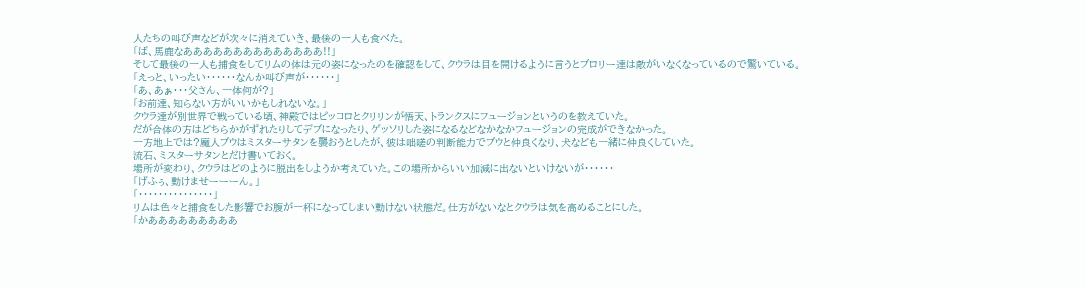人たちの叫び声などが次々に消えていき、最後の一人も食べた。
「ば、馬鹿なああああああああああああああ!!」
そして最後の一人も捕食をしてリムの体は元の姿になったのを確認をして、クウラは目を開けるように言うとブロリー達は敵がいなくなっているので驚いている。
「えっと、いったい・・・・・・なんか叫び声が・・・・・・」
「あ、あぁ・・・父さん、一体何が?」
「お前達、知らない方がいいかもしれないな。」
クウラ達が別世界で戦っている頃、神殿ではピッコロとクリリンが悟天、トランクスにフュージョンというのを教えていた。
だが合体の方はどちらかがずれたりしてデブになったり、ゲッソリした姿になるなどなかなかフュージョンの完成ができなかった。
一方地上では?魔人ブウはミスターサタンを襲おうとしたが、彼は咄嗟の判断能力でブウと仲良くなり、犬なども一緒に仲良くしていた。
流石、ミスターサタンとだけ書いておく。
場所が変わり、クウラはどのように脱出をしようか考えていた。この場所からいい加減に出ないといけないが・・・・・・
「げふぅ、動けませーーーん。」
「・・・・・・・・・・・・・・・」
リムは色々と捕食をした影響でお腹が一杯になってしまい動けない状態だ。仕方がないなとクウラは気を高めることにした。
「かあああああああああ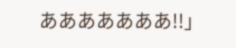あああああああ!!」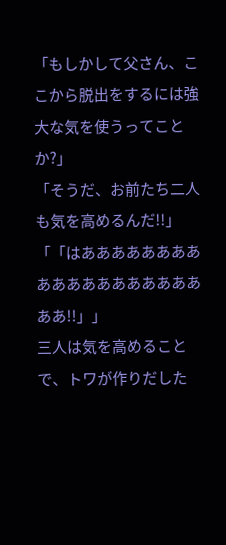「もしかして父さん、ここから脱出をするには強大な気を使うってことか?」
「そうだ、お前たち二人も気を高めるんだ!!」
「「はあああああああああああああああああああああ!!」」
三人は気を高めることで、トワが作りだした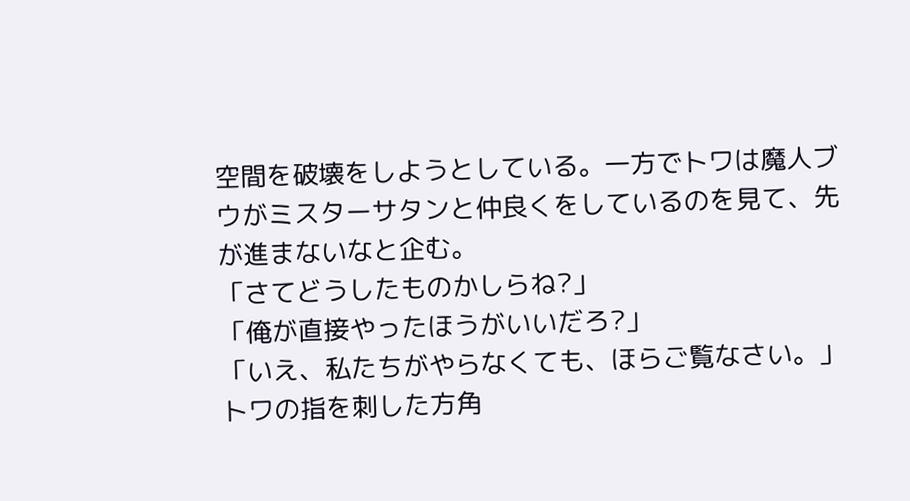空間を破壊をしようとしている。一方でトワは魔人ブウがミスターサタンと仲良くをしているのを見て、先が進まないなと企む。
「さてどうしたものかしらね?」
「俺が直接やったほうがいいだろ?」
「いえ、私たちがやらなくても、ほらご覧なさい。」
トワの指を刺した方角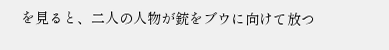を見ると、二人の人物が銃をブウに向けて放つ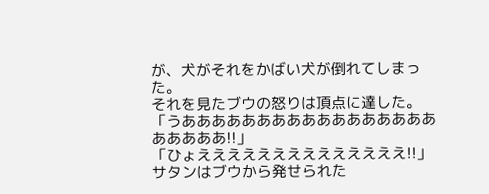が、犬がそれをかばい犬が倒れてしまった。
それを見たブウの怒りは頂点に達した。
「うああああああああああああああああああああああ!!」
「ひょええええええええええええええ!!」
サタンはブウから発せられた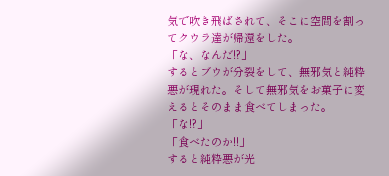気で吹き飛ばされて、そこに空間を割ってクウラ達が帰還をした。
「な、なんだ!?」
するとブウが分裂をして、無邪気と純粋悪が現れた。そして無邪気をお菓子に変えるとそのまま食べてしまった。
「な!?」
「食べたのか!!」
すると純粋悪が光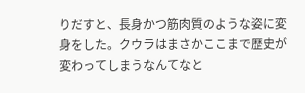りだすと、長身かつ筋肉質のような姿に変身をした。クウラはまさかここまで歴史が変わってしまうなんてなと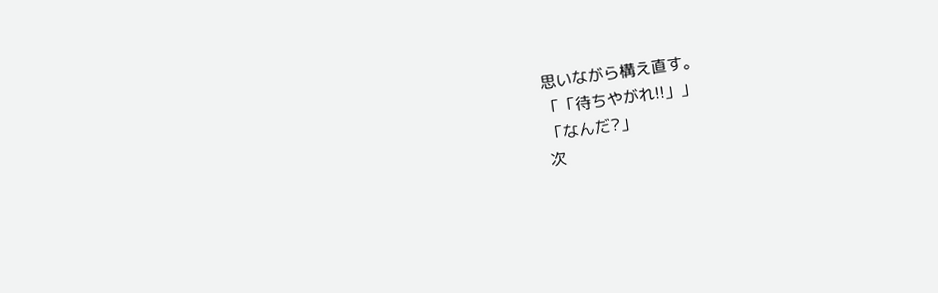思いながら構え直す。
「「待ちやがれ!!」」
「なんだ?」
次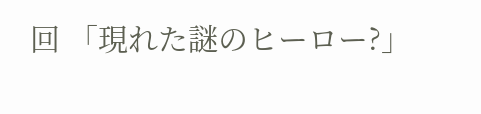回 「現れた謎のヒーロー?」